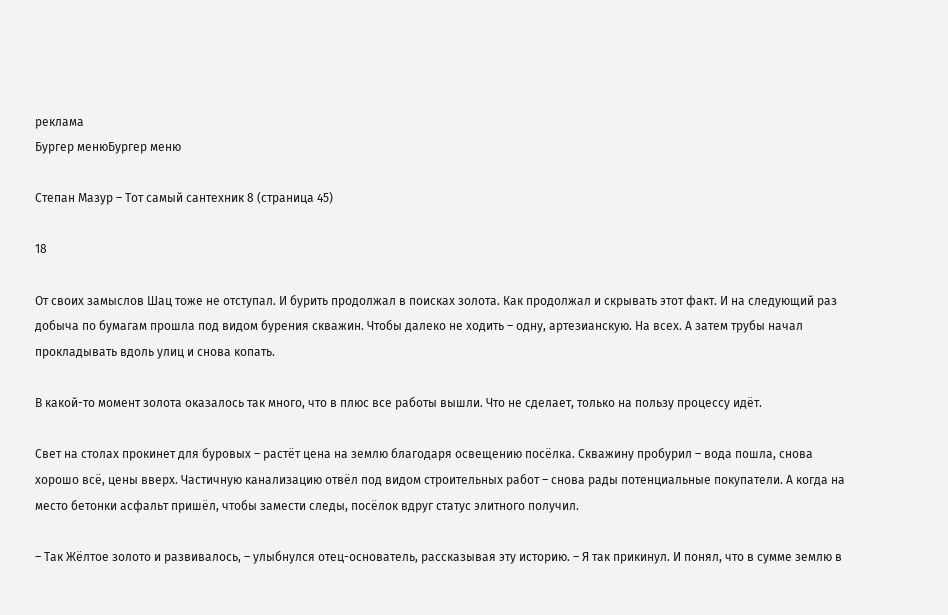реклама
Бургер менюБургер меню

Степан Мазур – Тот самый сантехник 8 (страница 45)

18

От своих замыслов Шац тоже не отступал. И бурить продолжал в поисках золота. Как продолжал и скрывать этот факт. И на следующий раз добыча по бумагам прошла под видом бурения скважин. Чтобы далеко не ходить – одну, артезианскую. На всех. А затем трубы начал прокладывать вдоль улиц и снова копать.

В какой-то момент золота оказалось так много, что в плюс все работы вышли. Что не сделает, только на пользу процессу идёт.

Свет на столах прокинет для буровых – растёт цена на землю благодаря освещению посёлка. Скважину пробурил – вода пошла, снова хорошо всё, цены вверх. Частичную канализацию отвёл под видом строительных работ – снова рады потенциальные покупатели. А когда на место бетонки асфальт пришёл, чтобы замести следы, посёлок вдруг статус элитного получил.

– Так Жёлтое золото и развивалось, – улыбнулся отец-основатель, рассказывая эту историю. – Я так прикинул. И понял, что в сумме землю в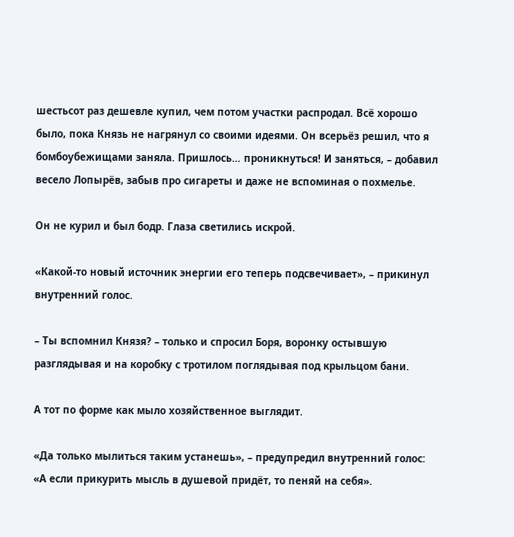шестьсот раз дешевле купил, чем потом участки распродал. Всё хорошо было, пока Князь не нагрянул со своими идеями. Он всерьёз решил, что я бомбоубежищами заняла. Пришлось… проникнуться! И заняться, – добавил весело Лопырёв, забыв про сигареты и даже не вспоминая о похмелье.

Он не курил и был бодр. Глаза светились искрой.

«Какой-то новый источник энергии его теперь подсвечивает», – прикинул внутренний голос.

– Ты вспомнил Князя? – только и спросил Боря, воронку остывшую разглядывая и на коробку с тротилом поглядывая под крыльцом бани.

А тот по форме как мыло хозяйственное выглядит.

«Да только мылиться таким устанешь», – предупредил внутренний голос: «А если прикурить мысль в душевой придёт, то пеняй на себя».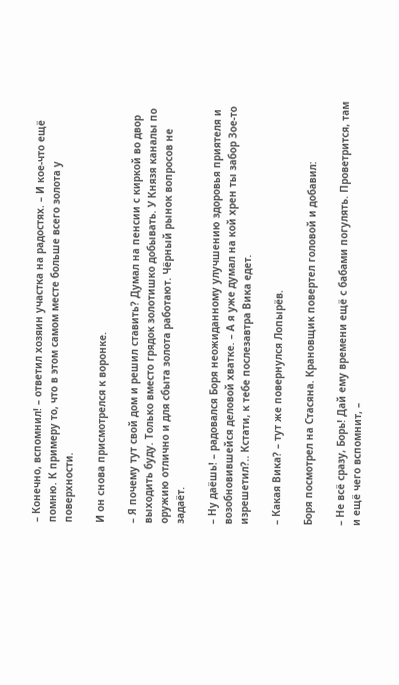– Конечно, вспомнил! – ответил хозяин участка на радостях. – И кое-что ещё помню. К примеру то, что в этом самом месте больше всего золота у поверхности.

И он снова присмотрелся к воронке.

– Я почему тут свой дом и решил ставить? Думал на пенсии с киркой во двор выходить буду. Только вместо грядок золотишко добывать. У Князя каналы по оружию отлично и для сбыта золота работают. Чёрный рынок вопросов не задаёт.

– Ну даёшь! – радовался Боря неожиданному улучшению здоровья приятеля и возобновившейся деловой хватке. – А я уже думал на кой хрен ты забор Зое-то изрешетил?.. Кстати, к тебе послезавтра Вика едет.

– Какая Вика? – тут же повернулся Лопырёв.

Боря посмотрел на Стасяна. Крановщик повертел головой и добавил:

– Не всё сразу, Борь! Дай ему времени ещё с бабами погулять. Проветрится, там и ещё чего вспомнит, –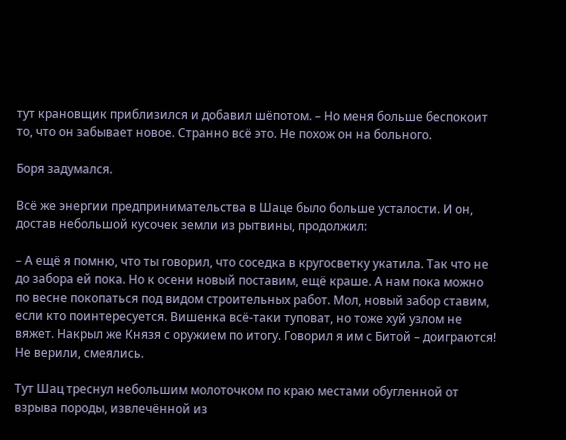тут крановщик приблизился и добавил шёпотом. – Но меня больше беспокоит то, что он забывает новое. Странно всё это. Не похож он на больного.

Боря задумался.

Всё же энергии предпринимательства в Шаце было больше усталости. И он, достав небольшой кусочек земли из рытвины, продолжил:

– А ещё я помню, что ты говорил, что соседка в кругосветку укатила. Так что не до забора ей пока. Но к осени новый поставим, ещё краше. А нам пока можно по весне покопаться под видом строительных работ. Мол, новый забор ставим, если кто поинтересуется. Вишенка всё-таки туповат, но тоже хуй узлом не вяжет. Накрыл же Князя с оружием по итогу. Говорил я им с Битой – доиграются! Не верили, смеялись.

Тут Шац треснул небольшим молоточком по краю местами обугленной от взрыва породы, извлечённой из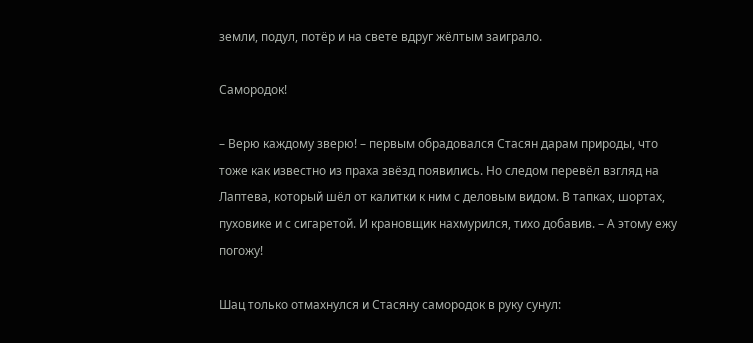земли, подул, потёр и на свете вдруг жёлтым заиграло.

Самородок!

– Верю каждому зверю! – первым обрадовался Стасян дарам природы, что тоже как известно из праха звёзд появились. Но следом перевёл взгляд на Лаптева, который шёл от калитки к ним с деловым видом. В тапках, шортах, пуховике и с сигаретой. И крановщик нахмурился, тихо добавив. – А этому ежу погожу!

Шац только отмахнулся и Стасяну самородок в руку сунул: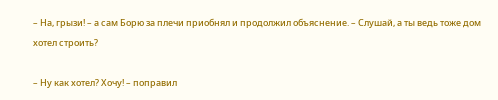– На, грызи! – а сам Борю за плечи приобнял и продолжил объяснение. – Слушай, а ты ведь тоже дом хотел строить?

– Ну как хотел? Хочу! – поправил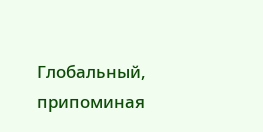Глобальный, припоминая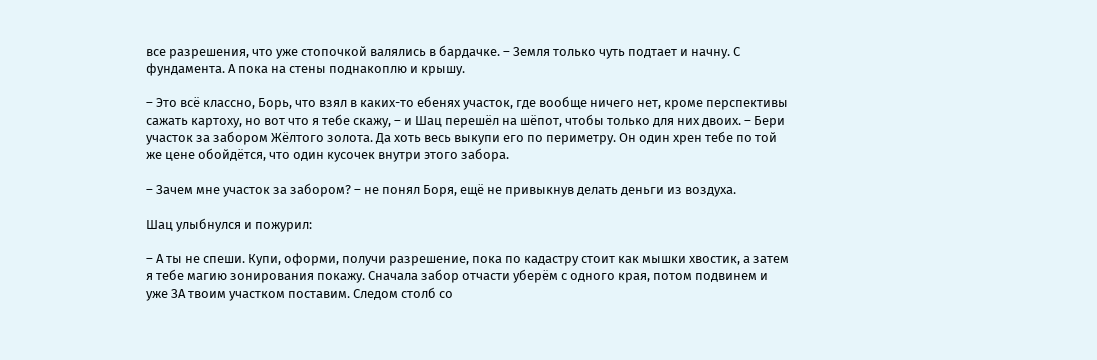все разрешения, что уже стопочкой валялись в бардачке. – Земля только чуть подтает и начну. С фундамента. А пока на стены поднакоплю и крышу.

– Это всё классно, Борь, что взял в каких-то ебенях участок, где вообще ничего нет, кроме перспективы сажать картоху, но вот что я тебе скажу, – и Шац перешёл на шёпот, чтобы только для них двоих. – Бери участок за забором Жёлтого золота. Да хоть весь выкупи его по периметру. Он один хрен тебе по той же цене обойдётся, что один кусочек внутри этого забора.

– Зачем мне участок за забором? – не понял Боря, ещё не привыкнув делать деньги из воздуха.

Шац улыбнулся и пожурил:

– А ты не спеши. Купи, оформи, получи разрешение, пока по кадастру стоит как мышки хвостик, а затем я тебе магию зонирования покажу. Сначала забор отчасти уберём с одного края, потом подвинем и уже ЗА твоим участком поставим. Следом столб со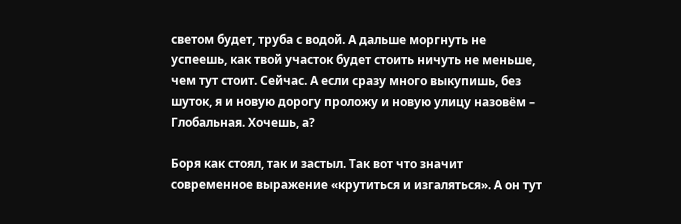светом будет, труба с водой. А дальше моргнуть не успеешь, как твой участок будет стоить ничуть не меньше, чем тут стоит. Сейчас. А если сразу много выкупишь, без шуток, я и новую дорогу проложу и новую улицу назовём – Глобальная. Хочешь, а?

Боря как стоял, так и застыл. Так вот что значит современное выражение «крутиться и изгаляться». А он тут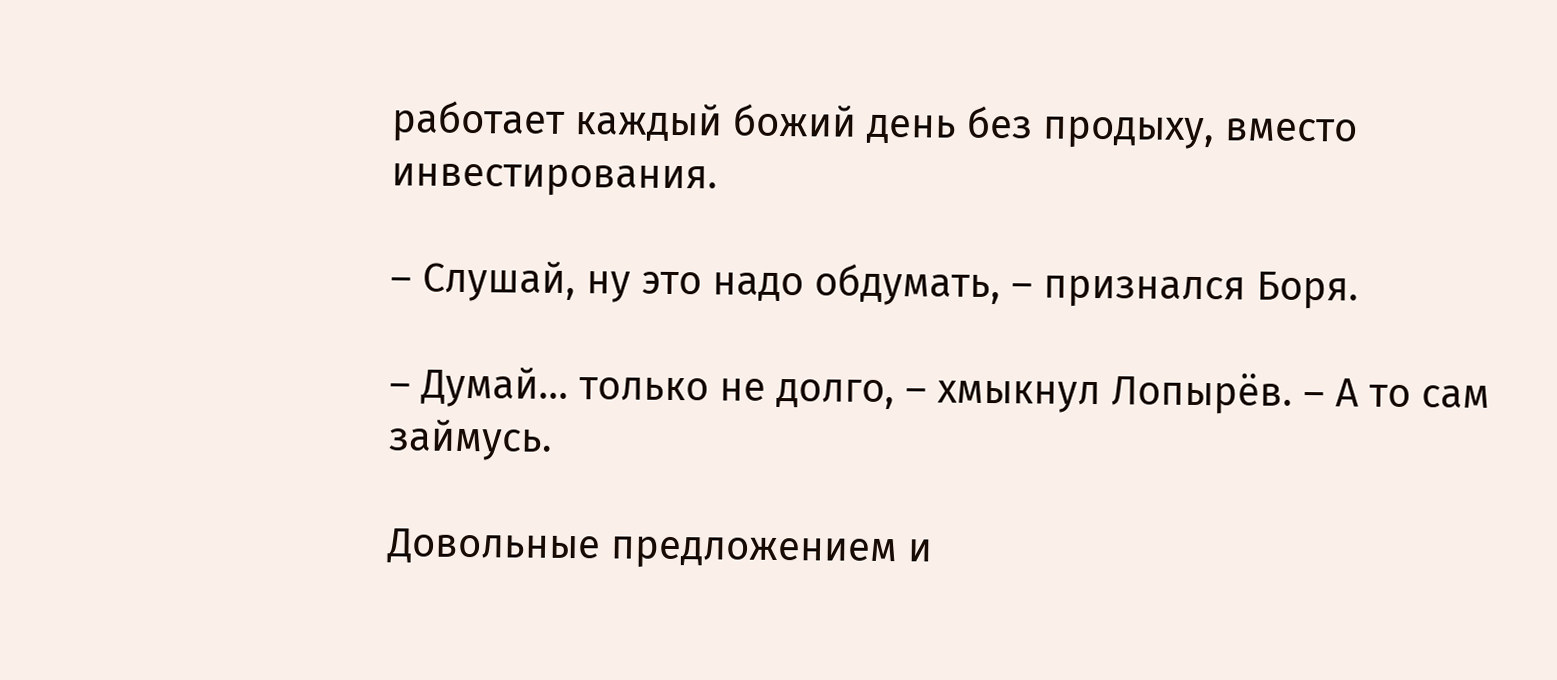работает каждый божий день без продыху, вместо инвестирования.

– Слушай, ну это надо обдумать, – признался Боря.

– Думай… только не долго, – хмыкнул Лопырёв. – А то сам займусь.

Довольные предложением и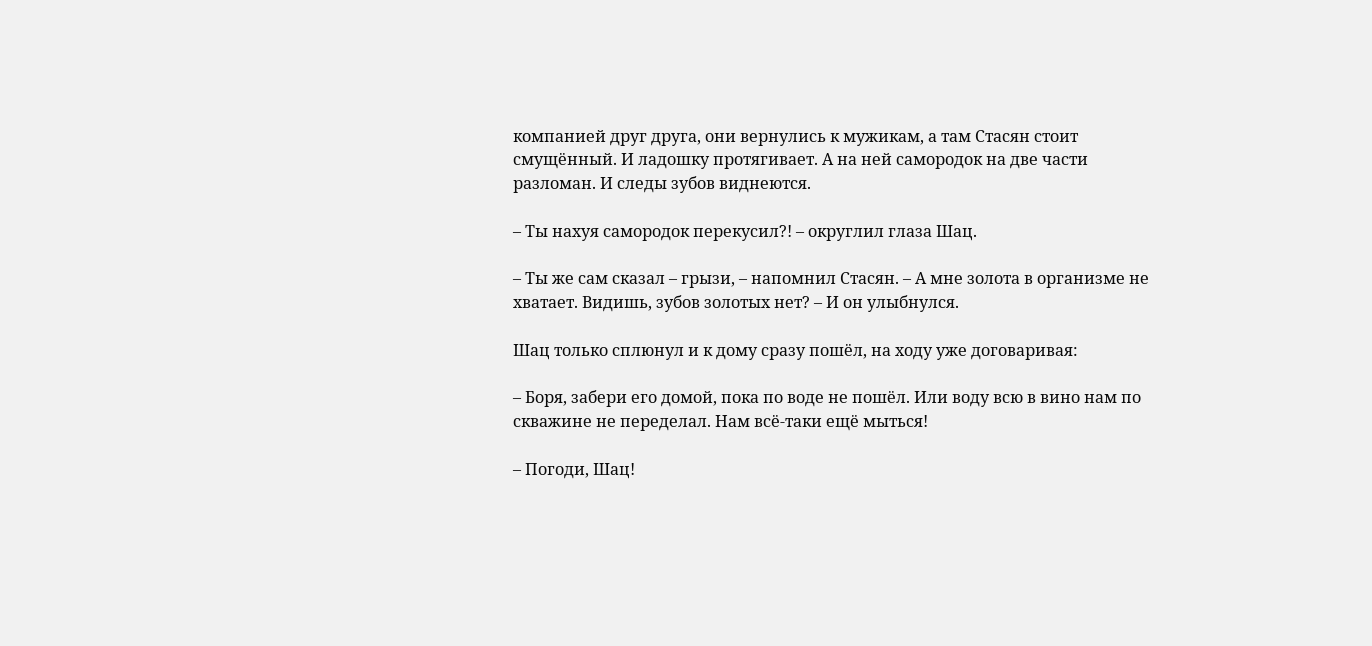компанией друг друга, они вернулись к мужикам, а там Стасян стоит смущённый. И ладошку протягивает. А на ней самородок на две части разломан. И следы зубов виднеются.

– Ты нахуя самородок перекусил?! – округлил глаза Шац.

– Ты же сам сказал – грызи, – напомнил Стасян. – А мне золота в организме не хватает. Видишь, зубов золотых нет? – И он улыбнулся.

Шац только сплюнул и к дому сразу пошёл, на ходу уже договаривая:

– Боря, забери его домой, пока по воде не пошёл. Или воду всю в вино нам по скважине не переделал. Нам всё-таки ещё мыться!

– Погоди, Шац!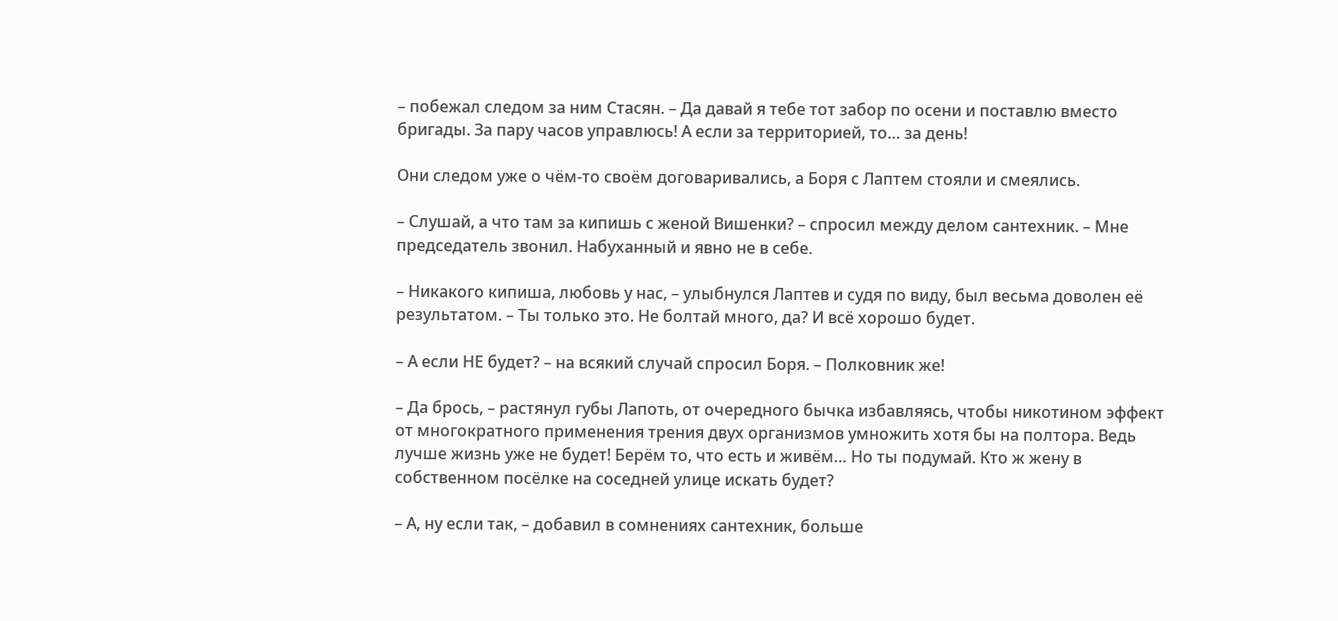– побежал следом за ним Стасян. – Да давай я тебе тот забор по осени и поставлю вместо бригады. За пару часов управлюсь! А если за территорией, то… за день!

Они следом уже о чём-то своём договаривались, а Боря с Лаптем стояли и смеялись.

– Слушай, а что там за кипишь с женой Вишенки? – спросил между делом сантехник. – Мне председатель звонил. Набуханный и явно не в себе.

– Никакого кипиша, любовь у нас, – улыбнулся Лаптев и судя по виду, был весьма доволен её результатом. – Ты только это. Не болтай много, да? И всё хорошо будет.

– А если НЕ будет? – на всякий случай спросил Боря. – Полковник же!

– Да брось, – растянул губы Лапоть, от очередного бычка избавляясь, чтобы никотином эффект от многократного применения трения двух организмов умножить хотя бы на полтора. Ведь лучше жизнь уже не будет! Берём то, что есть и живём… Но ты подумай. Кто ж жену в собственном посёлке на соседней улице искать будет?

– А, ну если так, – добавил в сомнениях сантехник, больше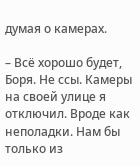думая о камерах.

– Всё хорошо будет, Боря. Не ссы. Камеры на своей улице я отключил. Вроде как неполадки. Нам бы только из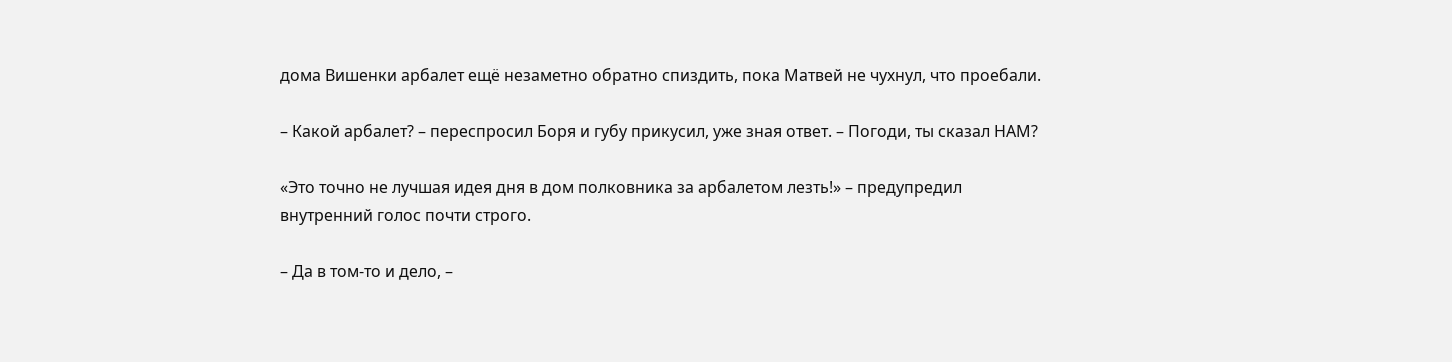дома Вишенки арбалет ещё незаметно обратно спиздить, пока Матвей не чухнул, что проебали.

– Какой арбалет? – переспросил Боря и губу прикусил, уже зная ответ. – Погоди, ты сказал НАМ?

«Это точно не лучшая идея дня в дом полковника за арбалетом лезть!» – предупредил внутренний голос почти строго.

– Да в том-то и дело, –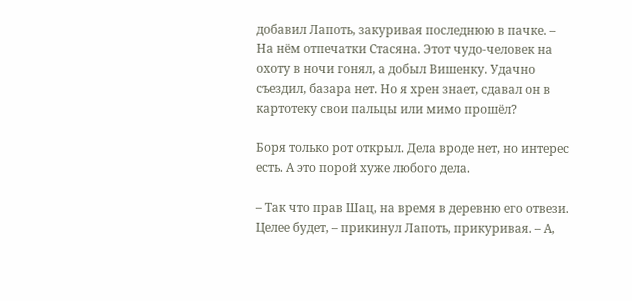добавил Лапоть, закуривая последнюю в пачке. – На нём отпечатки Стасяна. Этот чудо-человек на охоту в ночи гонял, а добыл Вишенку. Удачно съездил, базара нет. Но я хрен знает, сдавал он в картотеку свои пальцы или мимо прошёл?

Боря только рот открыл. Дела вроде нет, но интерес есть. А это порой хуже любого дела.

– Так что прав Шац, на время в деревню его отвези. Целее будет, – прикинул Лапоть, прикуривая. – А,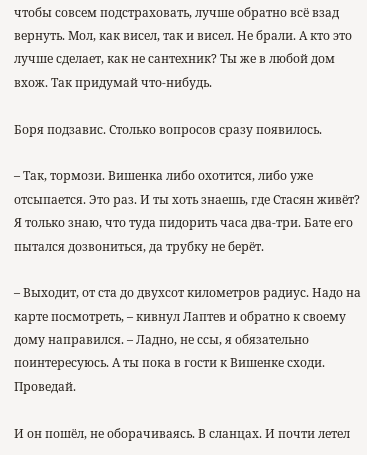чтобы совсем подстраховать, лучше обратно всё взад вернуть. Мол, как висел, так и висел. Не брали. А кто это лучше сделает, как не сантехник? Ты же в любой дом вхож. Так придумай что-нибудь.

Боря подзавис. Столько вопросов сразу появилось.

– Так, тормози. Вишенка либо охотится, либо уже отсыпается. Это раз. И ты хоть знаешь, где Стасян живёт? Я только знаю, что туда пидорить часа два-три. Бате его пытался дозвониться, да трубку не берёт.

– Выходит, от ста до двухсот километров радиус. Надо на карте посмотреть, – кивнул Лаптев и обратно к своему дому направился. – Ладно, не ссы, я обязательно поинтересуюсь. А ты пока в гости к Вишенке сходи. Проведай.

И он пошёл, не оборачиваясь. В сланцах. И почти летел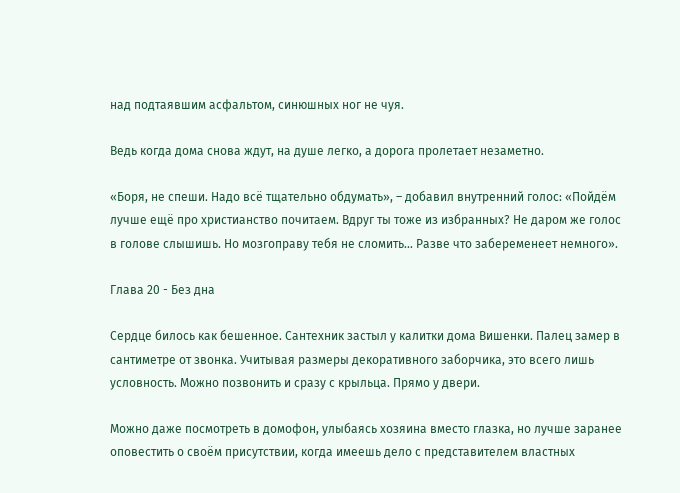над подтаявшим асфальтом, синюшных ног не чуя.

Ведь когда дома снова ждут, на душе легко, а дорога пролетает незаметно.

«Боря, не спеши. Надо всё тщательно обдумать», – добавил внутренний голос: «Пойдём лучше ещё про христианство почитаем. Вдруг ты тоже из избранных? Не даром же голос в голове слышишь. Но мозгоправу тебя не сломить… Разве что забеременеет немного».

Глава 20 - Без дна

Сердце билось как бешенное. Сантехник застыл у калитки дома Вишенки. Палец замер в сантиметре от звонка. Учитывая размеры декоративного заборчика, это всего лишь условность. Можно позвонить и сразу с крыльца. Прямо у двери.

Можно даже посмотреть в домофон, улыбаясь хозяина вместо глазка, но лучше заранее оповестить о своём присутствии, когда имеешь дело с представителем властных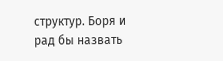структур. Боря и рад бы назвать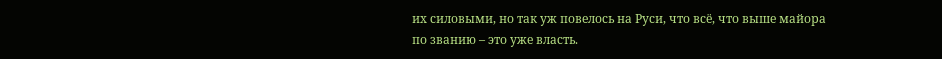их силовыми, но так уж повелось на Руси, что всё, что выше майора по званию – это уже власть.